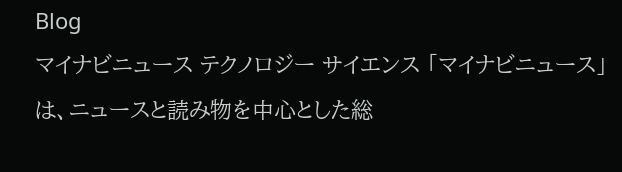Blog
マイナビニュース テクノロジー サイエンス 「マイナビニュース」は、ニュースと読み物を中心とした総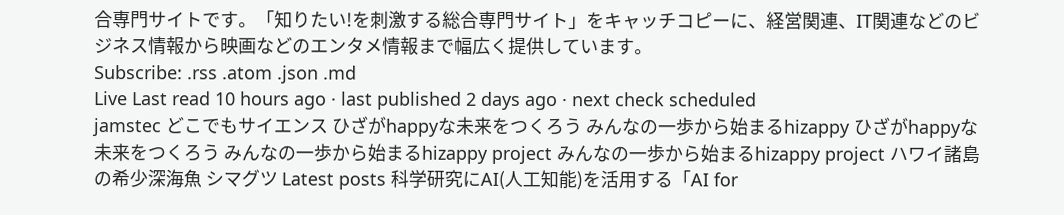合専門サイトです。「知りたい!を刺激する総合専門サイト」をキャッチコピーに、経営関連、IT関連などのビジネス情報から映画などのエンタメ情報まで幅広く提供しています。
Subscribe: .rss .atom .json .md
Live Last read 10 hours ago · last published 2 days ago · next check scheduled
jamstec どこでもサイエンス ひざがhappyな未来をつくろう みんなの一歩から始まるhizappy ひざがhappyな未来をつくろう みんなの一歩から始まるhizappy project みんなの一歩から始まるhizappy project ハワイ諸島の希少深海魚 シマグツ Latest posts 科学研究にAI(人工知能)を活用する「AI for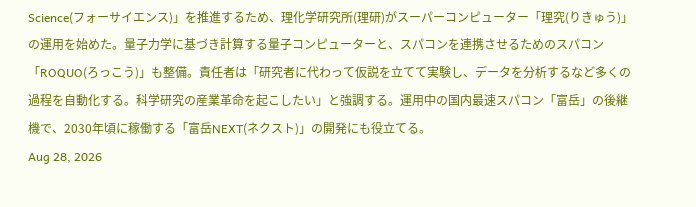Science(フォーサイエンス)」を推進するため、理化学研究所(理研)がスーパーコンピューター「理究(りきゅう)」の運用を始めた。量子力学に基づき計算する量子コンピューターと、スパコンを連携させるためのスパコン「ROQUO(ろっこう)」も整備。責任者は「研究者に代わって仮説を立てて実験し、データを分析するなど多くの過程を自動化する。科学研究の産業革命を起こしたい」と強調する。運用中の国内最速スパコン「富岳」の後継機で、2030年頃に稼働する「富岳NEXT(ネクスト)」の開発にも役立てる。
Aug 28, 2026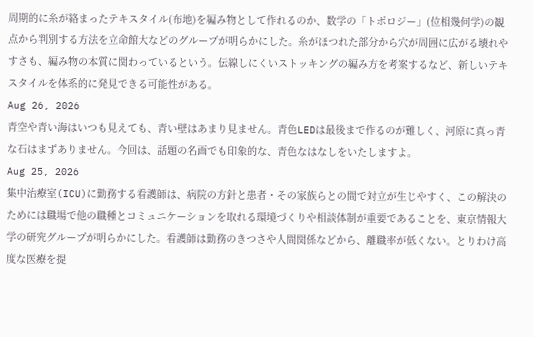周期的に糸が絡まったテキスタイル(布地)を編み物として作れるのか、数学の「トポロジー」(位相幾何学)の観点から判別する方法を立命館大などのグループが明らかにした。糸がほつれた部分から穴が周囲に広がる壊れやすさも、編み物の本質に関わっているという。伝線しにくいストッキングの編み方を考案するなど、新しいテキスタイルを体系的に発見できる可能性がある。
Aug 26, 2026
青空や青い海はいつも見えても、青い壁はあまり見ません。青色LEDは最後まで作るのが難しく、河原に真っ青な石はまずありません。今回は、話題の名画でも印象的な、青色なはなしをいたしますよ。
Aug 25, 2026
集中治療室(ICU)に勤務する看護師は、病院の方針と患者・その家族らとの間で対立が生じやすく、この解決のためには職場で他の職種とコミュニケーションを取れる環境づくりや相談体制が重要であることを、東京情報大学の研究グループが明らかにした。看護師は勤務のきつさや人間関係などから、離職率が低くない。とりわけ高度な医療を提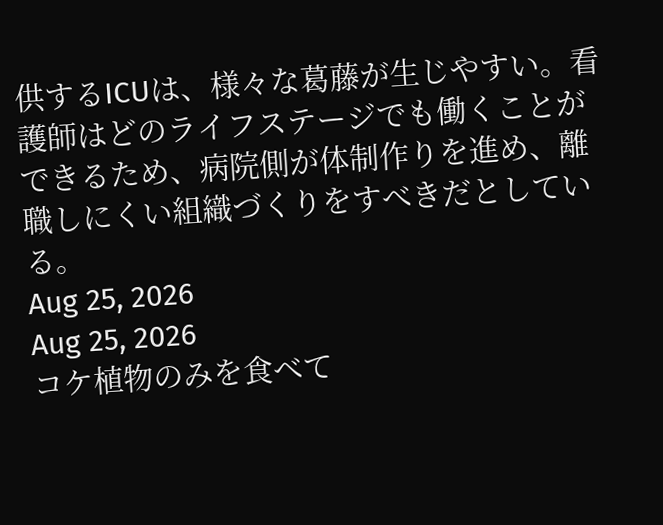供するICUは、様々な葛藤が生じやすい。看護師はどのライフステージでも働くことができるため、病院側が体制作りを進め、離職しにくい組織づくりをすべきだとしている。
Aug 25, 2026
Aug 25, 2026
コケ植物のみを食べて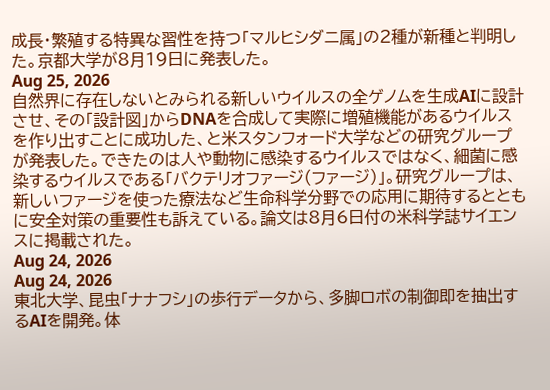成長・繁殖する特異な習性を持つ「マルヒシダニ属」の2種が新種と判明した。京都大学が8月19日に発表した。
Aug 25, 2026
自然界に存在しないとみられる新しいウイルスの全ゲノムを生成AIに設計させ、その「設計図」からDNAを合成して実際に増殖機能があるウイルスを作り出すことに成功した、と米スタンフォード大学などの研究グループが発表した。できたのは人や動物に感染するウイルスではなく、細菌に感染するウイルスである「バクテリオファージ(ファージ)」。研究グループは、新しいファージを使った療法など生命科学分野での応用に期待するとともに安全対策の重要性も訴えている。論文は8月6日付の米科学誌サイエンスに掲載された。
Aug 24, 2026
Aug 24, 2026
東北大学、昆虫「ナナフシ」の歩行データから、多脚ロボの制御即を抽出するAIを開発。体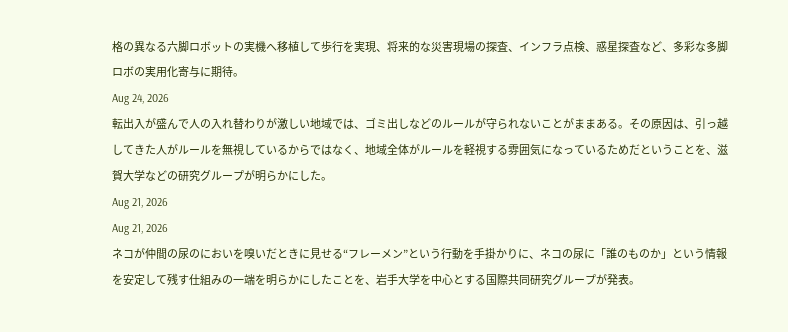格の異なる六脚ロボットの実機へ移植して歩行を実現、将来的な災害現場の探査、インフラ点検、惑星探査など、多彩な多脚ロボの実用化寄与に期待。
Aug 24, 2026
転出入が盛んで人の入れ替わりが激しい地域では、ゴミ出しなどのルールが守られないことがままある。その原因は、引っ越してきた人がルールを無視しているからではなく、地域全体がルールを軽視する雰囲気になっているためだということを、滋賀大学などの研究グループが明らかにした。
Aug 21, 2026
Aug 21, 2026
ネコが仲間の尿のにおいを嗅いだときに見せる“フレーメン”という行動を手掛かりに、ネコの尿に「誰のものか」という情報を安定して残す仕組みの一端を明らかにしたことを、岩手大学を中心とする国際共同研究グループが発表。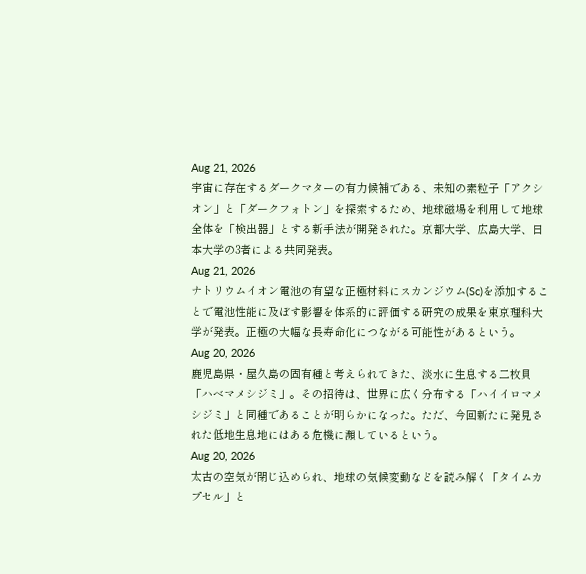Aug 21, 2026
宇宙に存在するダークマターの有力候補である、未知の素粒子「アクシオン」と「ダークフォトン」を探索するため、地球磁場を利用して地球全体を「検出器」とする新手法が開発された。京都大学、広島大学、日本大学の3者による共同発表。
Aug 21, 2026
ナトリウムイオン電池の有望な正極材料にスカンジウム(Sc)を添加することで電池性能に及ぼす影響を体系的に評価する研究の成果を東京理科大学が発表。正極の大幅な長寿命化につながる可能性があるという。
Aug 20, 2026
鹿児島県・屋久島の固有種と考えられてきた、淡水に生息する二枚貝「ハベマメシジミ」。その招待は、世界に広く分布する「ハイイロマメシジミ」と同種であることが明らかになった。ただ、今回新たに発見された低地生息地にはある危機に瀕しているという。
Aug 20, 2026
太古の空気が閉じ込められ、地球の気候変動などを読み解く「タイムカプセル」と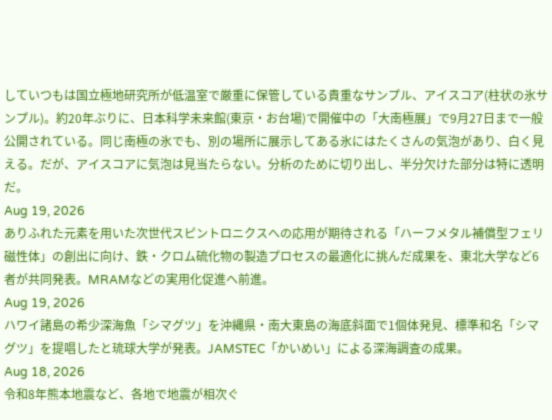していつもは国立極地研究所が低温室で厳重に保管している貴重なサンプル、アイスコア(柱状の氷サンプル)。約20年ぶりに、日本科学未来館(東京・お台場)で開催中の「大南極展」で9月27日まで一般公開されている。同じ南極の氷でも、別の場所に展示してある氷にはたくさんの気泡があり、白く見える。だが、アイスコアに気泡は見当たらない。分析のために切り出し、半分欠けた部分は特に透明だ。
Aug 19, 2026
ありふれた元素を用いた次世代スピントロニクスへの応用が期待される「ハーフメタル補償型フェリ磁性体」の創出に向け、鉄・クロム硫化物の製造プロセスの最適化に挑んだ成果を、東北大学など6者が共同発表。MRAMなどの実用化促進へ前進。
Aug 19, 2026
ハワイ諸島の希少深海魚「シマグツ」を沖縄県・南大東島の海底斜面で1個体発見、標準和名「シマグツ」を提唱したと琉球大学が発表。JAMSTEC「かいめい」による深海調査の成果。
Aug 18, 2026
令和8年熊本地震など、各地で地震が相次ぐ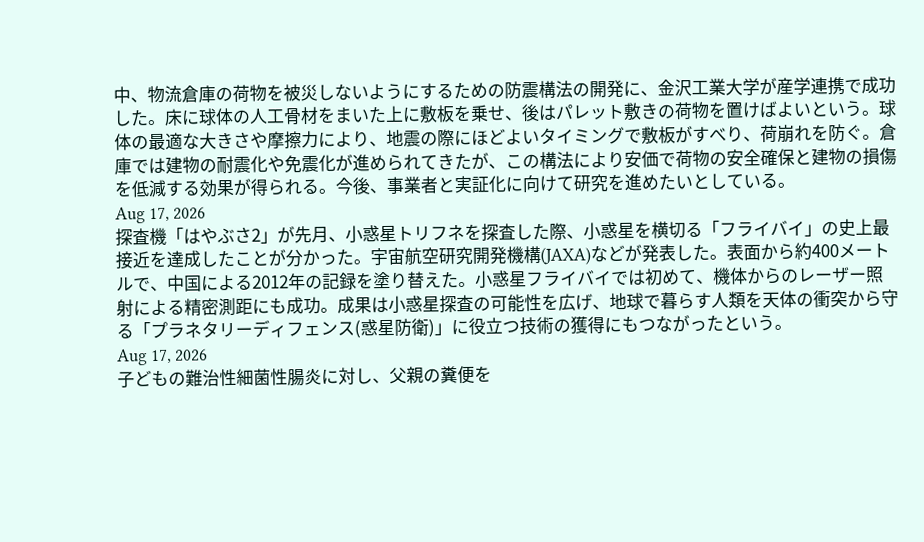中、物流倉庫の荷物を被災しないようにするための防震構法の開発に、金沢工業大学が産学連携で成功した。床に球体の人工骨材をまいた上に敷板を乗せ、後はパレット敷きの荷物を置けばよいという。球体の最適な大きさや摩擦力により、地震の際にほどよいタイミングで敷板がすべり、荷崩れを防ぐ。倉庫では建物の耐震化や免震化が進められてきたが、この構法により安価で荷物の安全確保と建物の損傷を低減する効果が得られる。今後、事業者と実証化に向けて研究を進めたいとしている。
Aug 17, 2026
探査機「はやぶさ2」が先月、小惑星トリフネを探査した際、小惑星を横切る「フライバイ」の史上最接近を達成したことが分かった。宇宙航空研究開発機構(JAXA)などが発表した。表面から約400メートルで、中国による2012年の記録を塗り替えた。小惑星フライバイでは初めて、機体からのレーザー照射による精密測距にも成功。成果は小惑星探査の可能性を広げ、地球で暮らす人類を天体の衝突から守る「プラネタリーディフェンス(惑星防衛)」に役立つ技術の獲得にもつながったという。
Aug 17, 2026
子どもの難治性細菌性腸炎に対し、父親の糞便を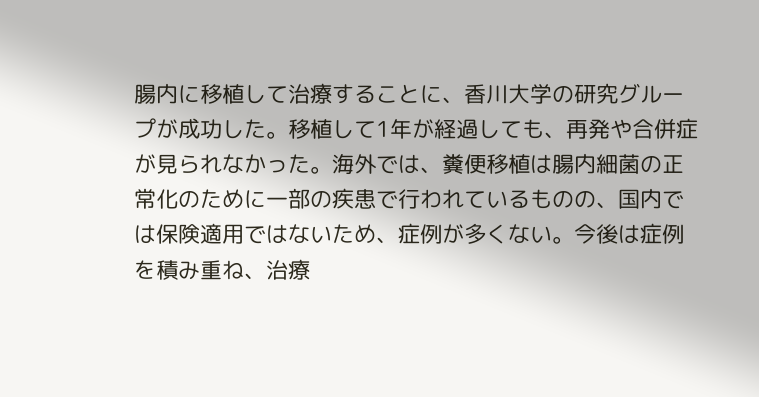腸内に移植して治療することに、香川大学の研究グループが成功した。移植して1年が経過しても、再発や合併症が見られなかった。海外では、糞便移植は腸内細菌の正常化のために一部の疾患で行われているものの、国内では保険適用ではないため、症例が多くない。今後は症例を積み重ね、治療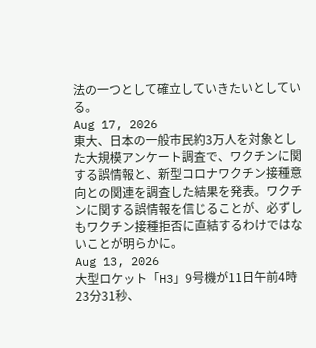法の一つとして確立していきたいとしている。
Aug 17, 2026
東大、日本の一般市民約3万人を対象とした大規模アンケート調査で、ワクチンに関する誤情報と、新型コロナワクチン接種意向との関連を調査した結果を発表。ワクチンに関する誤情報を信じることが、必ずしもワクチン接種拒否に直結するわけではないことが明らかに。
Aug 13, 2026
大型ロケット「H3」9号機が11日午前4時23分31秒、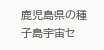鹿児島県の種子島宇宙セ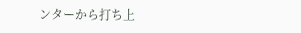ンターから打ち上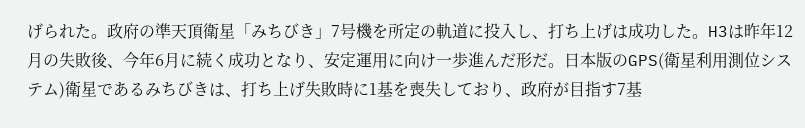げられた。政府の準天頂衛星「みちびき」7号機を所定の軌道に投入し、打ち上げは成功した。H3は昨年12月の失敗後、今年6月に続く成功となり、安定運用に向け一歩進んだ形だ。日本版のGPS(衛星利用測位システム)衛星であるみちびきは、打ち上げ失敗時に1基を喪失しており、政府が目指す7基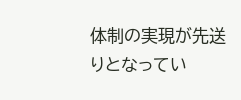体制の実現が先送りとなってい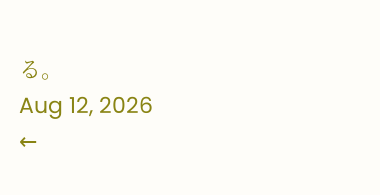る。
Aug 12, 2026
←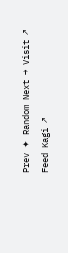Prev ✦ Random Next → Visit ↗ Feed Kagi ↗